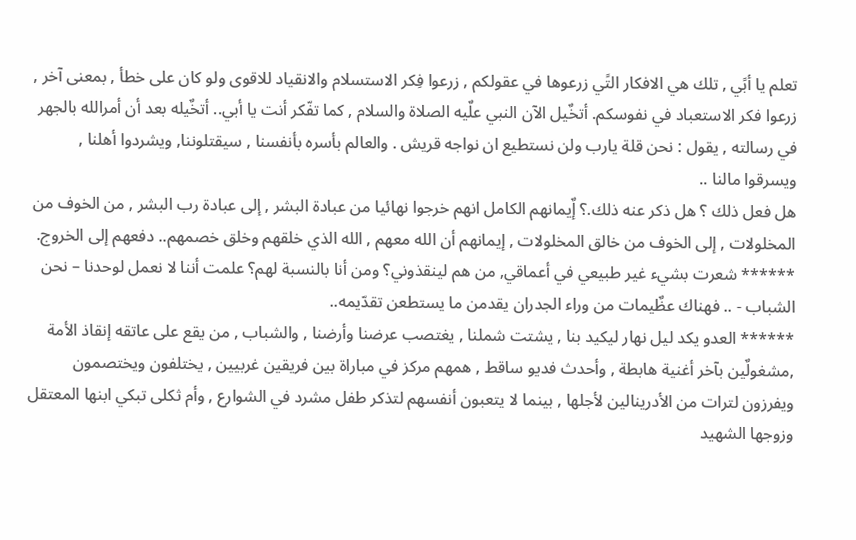تعلم يا أبًي , تلك هي الافكار التًي زرعوها في عقولكم , زرعوا فِكر الاستسلام والانقياد للاقوى ولو كان على خطأ , بمعنى آخر , زرعوا فكر الاستعباد في نفوسكم. أتخٌيل الآن النبي علٌيه الصلاة والسلام , كما تفّكر أنت يا أبي.. أتخٌيله بعد أن أمرالله بالجهر في رسالته , يقول : نحن قلة يارب ولن نستطيع ان نواجه قريش . والعالم بأسره بأنفسنا , سيقتلوننا, ويشردوا أهلنا , ويسرقوا مالنا ..
هل فعل ذلك ؟ هل ذكر عنه ذلك.؟ إٌيمانهم الكامل انهم خرجوا نهائيا من عبادة البشر , إلى عبادة رب البشر , من الخوف من المخلولات , إلى الخوف من خالق المخلولات , إيمانهم أن الله معهم , الله الذي خلقهم وخلق خصمهم.. دفعهم إلى الخروج. ****** شعرت بشيء غير طبيعي في أعماقي, من هم لينقذوني؟ ومن أنا بالنسبة لهم؟ علمت أننا لا نعمل لوحدنا – نحن الشباب - .. فهناك عظٌيمات من وراء الجدران يقدمن ما يستطعن تقدّيمه..
****** العدو يكد ليل نهار ليكيد بنا , يشتت شملنا , يغتصب عرضنا وأرضنا , والشباب , من يقع على عاتقه إنقاذ الأمة ,مشغولٌين بآخر أغنية هابطة , وأحدث فديو ساقط , همهم مركز في مباراة بين فريقين غربيين , يختلفون ويختصمون ويفرزون لترات من الأدرينالين لأجلها , بينما لا يتعبون أنفسهم لتذكر طفل مشرد في الشوارع , وأم ثكلى تبكي ابنها المعتقل وزوجها الشهيد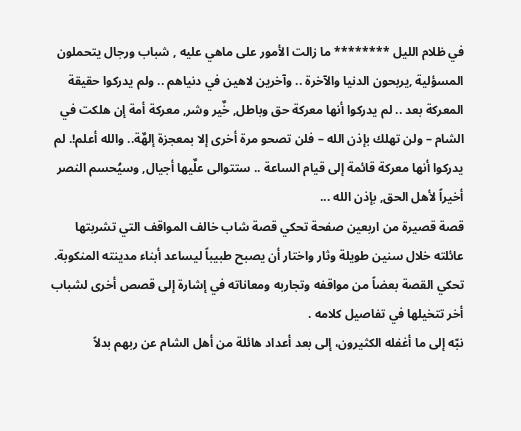في ظلام الليل ******** ما زالت الأمور على ماهي عليه , شباب ورجال يتحملون المسؤلية ,يربحون الدنيا والآخرة .. وآخرين لاهين في دنياهم .. ولم يدركوا حقيقة المعركة بعد .. لم يدركوا أنها معركة حق وباطل, خٌير وشر, معركة أمة إن هلكت في الشام – ولن تهلك بإذن الله – فلن تصحو مرة أخرى إلا بمعجزة إلهٌة.. والله أعلم!. لم يدركوا أنها معركة قائمة إلى قيام الساعة .. ستتوالى علٌيها أجيال, وسيُحسم النصر أخيراً لأهل الحق, بإذن الله ...
قصة قصيرة من اربعين صفحة تحكي قصة شاب خالف المواقف التي تشربتها عائلته خلال سنين طويلة وثار واختار أن يصبح طبيباً ليساعد أبناء مدينته المنكوبة.
تحكي القصة بعضاً من مواقفه وتجاربه ومعاناته في إشارة إلى قصص أخرى لشباب أخر تتخيلها في تفاصيل كلامه .
نبّه إلى ما أغفله الكثيرون، إلى بعد أعداد هائلة من أهل الشام عن ربهم بدلاً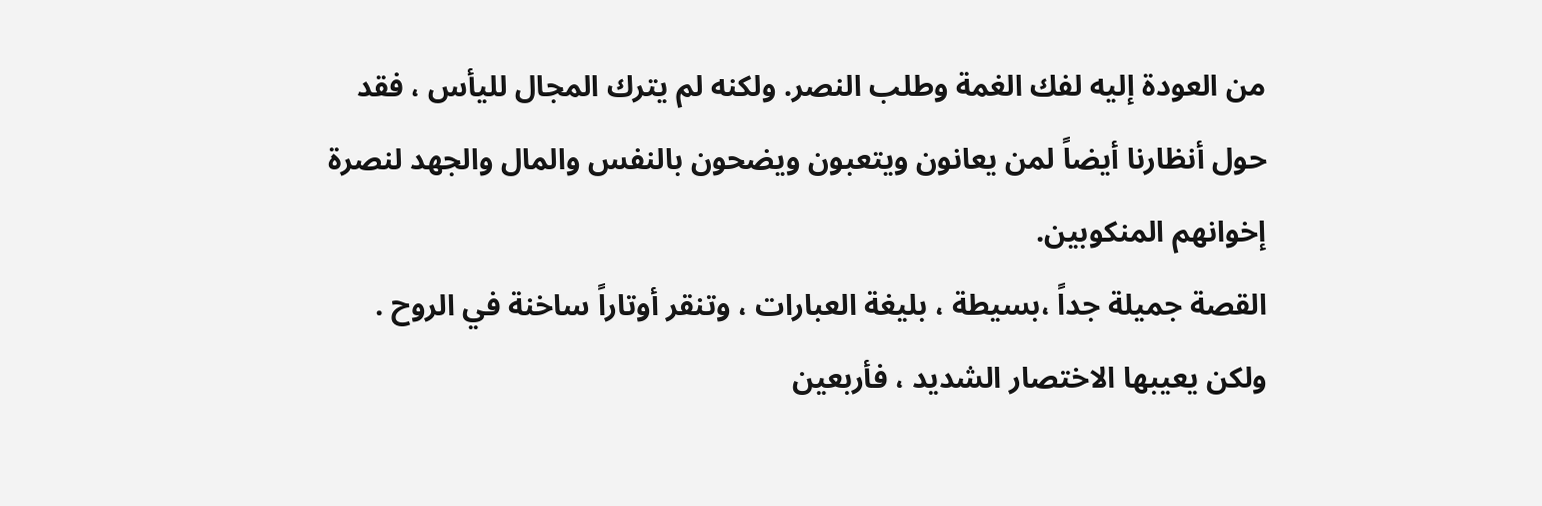من العودة إليه لفك الغمة وطلب النصر. ولكنه لم يترك المجال لليأس ، فقد حول أنظارنا أيضاً لمن يعانون ويتعبون ويضحون بالنفس والمال والجهد لنصرة إخوانهم المنكوبين.
القصة جميلة جداً ،بسيطة ، بليغة العبارات ، وتنقر أوتاراً ساخنة في الروح .
ولكن يعيبها الاختصار الشديد ، فأربعين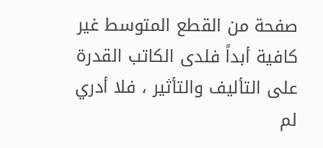صفحة من القطع المتوسط غير كافية أبداً فلدى الكاتب القدرة على التأليف والتأثير ، فلا أدري لم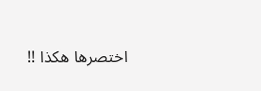اختصرها هكذا !!